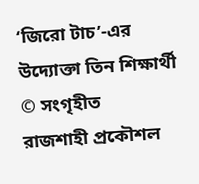‘জিরো টাচ’-এর উদ্যোক্তা তিন শিক্ষার্থী © সংগৃহীত
রাজশাহী প্রকৌশল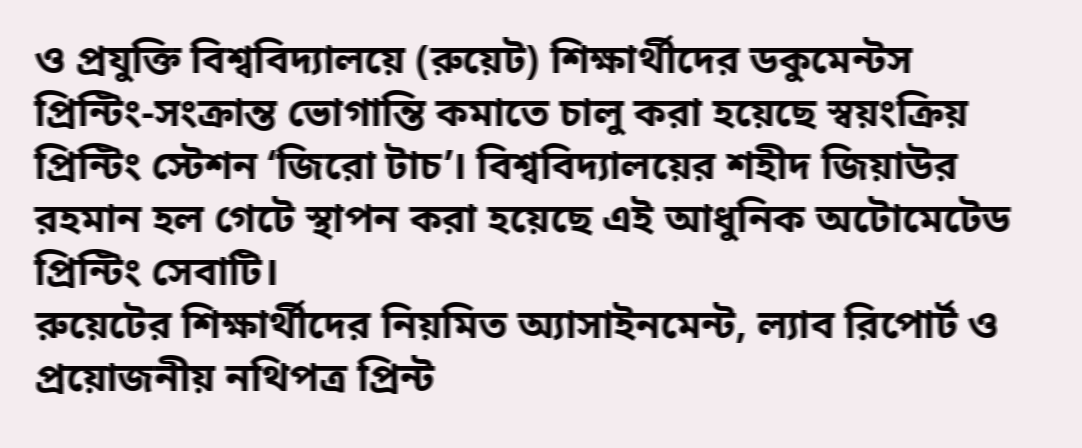ও প্রযুক্তি বিশ্ববিদ্যালয়ে (রুয়েট) শিক্ষার্থীদের ডকুমেন্টস প্রিন্টিং-সংক্রান্ত ভোগান্তি কমাতে চালু করা হয়েছে স্বয়ংক্রিয় প্রিন্টিং স্টেশন ‘জিরো টাচ’। বিশ্ববিদ্যালয়ের শহীদ জিয়াউর রহমান হল গেটে স্থাপন করা হয়েছে এই আধুনিক অটোমেটেড প্রিন্টিং সেবাটি।
রুয়েটের শিক্ষার্থীদের নিয়মিত অ্যাসাইনমেন্ট, ল্যাব রিপোর্ট ও প্রয়োজনীয় নথিপত্র প্রিন্ট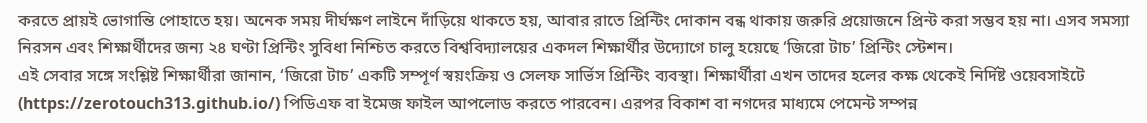করতে প্রায়ই ভোগান্তি পোহাতে হয়। অনেক সময় দীর্ঘক্ষণ লাইনে দাঁড়িয়ে থাকতে হয়, আবার রাতে প্রিন্টিং দোকান বন্ধ থাকায় জরুরি প্রয়োজনে প্রিন্ট করা সম্ভব হয় না। এসব সমস্যা নিরসন এবং শিক্ষার্থীদের জন্য ২৪ ঘণ্টা প্রিন্টিং সুবিধা নিশ্চিত করতে বিশ্ববিদ্যালয়ের একদল শিক্ষার্থীর উদ্যোগে চালু হয়েছে ‘জিরো টাচ’ প্রিন্টিং স্টেশন।
এই সেবার সঙ্গে সংশ্লিষ্ট শিক্ষার্থীরা জানান, ‘জিরো টাচ’ একটি সম্পূর্ণ স্বয়ংক্রিয় ও সেলফ সার্ভিস প্রিন্টিং ব্যবস্থা। শিক্ষার্থীরা এখন তাদের হলের কক্ষ থেকেই নির্দিষ্ট ওয়েবসাইটে (https://zerotouch313.github.io/) পিডিএফ বা ইমেজ ফাইল আপলোড করতে পারবেন। এরপর বিকাশ বা নগদের মাধ্যমে পেমেন্ট সম্পন্ন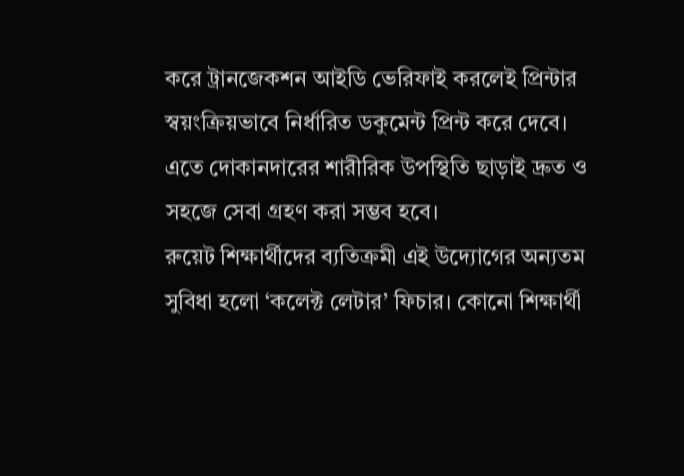করে ট্রানজেকশন আইডি ভেরিফাই করলেই প্রিন্টার স্বয়ংক্রিয়ভাবে নির্ধারিত ডকুমেন্ট প্রিন্ট করে দেবে। এতে দোকানদারের শারীরিক উপস্থিতি ছাড়াই দ্রুত ও সহজে সেবা গ্রহণ করা সম্ভব হবে।
রুয়েট শিক্ষার্থীদের ব্যতিক্রমী এই উদ্যোগের অন্যতম সুবিধা হলো ‘কলেক্ট লেটার’ ফিচার। কোনো শিক্ষার্থী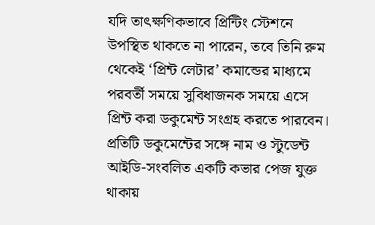যদি তাৎক্ষণিকভাবে প্রিন্টিং স্টেশনে উপস্থিত থাকতে না পারেন, তবে তিনি রুম থেকেই ‘প্রিন্ট লেটার’ কমান্ডের মাধ্যমে পরবর্তী সময়ে সুবিধাজনক সময়ে এসে প্রিন্ট করা ডকুমেন্ট সংগ্রহ করতে পারবেন। প্রতিটি ডকুমেন্টের সঙ্গে নাম ও স্টুডেন্ট আইডি-সংবলিত একটি কভার পেজ যুক্ত থাকায়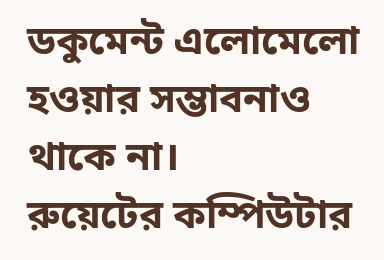ডকুমেন্ট এলোমেলো হওয়ার সম্ভাবনাও থাকে না।
রুয়েটের কম্পিউটার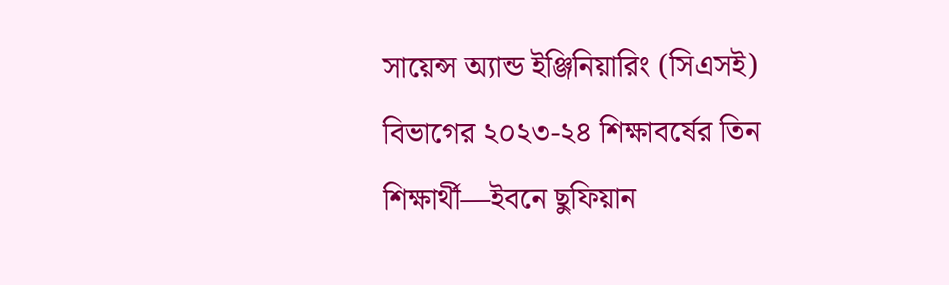সায়েন্স অ্যান্ড ইঞ্জিনিয়ারিং (সিএসই) বিভাগের ২০২৩-২৪ শিক্ষাবর্ষের তিন শিক্ষার্থী—ইবনে ছুফিয়ান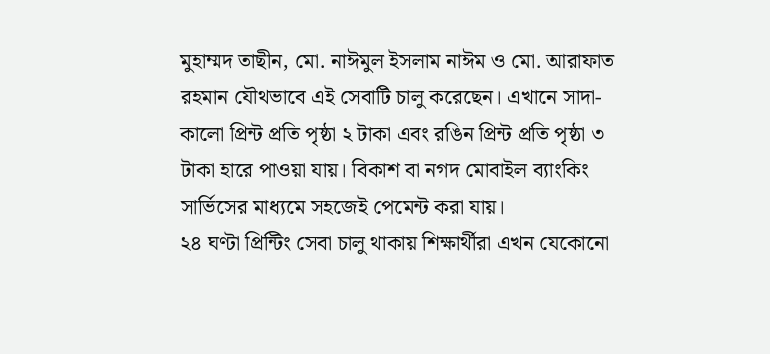মুহাম্মদ তাছীন, মো. নাঈমুল ইসলাম নাঈম ও মো. আরাফাত রহমান যৌথভাবে এই সেবাটি চালু করেছেন। এখানে সাদা-কালো প্রিন্ট প্রতি পৃষ্ঠা ২ টাকা এবং রঙিন প্রিন্ট প্রতি পৃষ্ঠা ৩ টাকা হারে পাওয়া যায়। বিকাশ বা নগদ মোবাইল ব্যাংকিং সার্ভিসের মাধ্যমে সহজেই পেমেন্ট করা যায়।
২৪ ঘণ্টা প্রিন্টিং সেবা চালু থাকায় শিক্ষার্থীরা এখন যেকোনো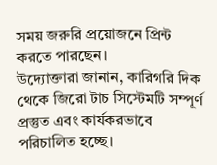সময় জরুরি প্রয়োজনে প্রিন্ট করতে পারছেন।
উদ্যোক্তারা জানান, কারিগরি দিক থেকে জিরো টাচ সিস্টেমটি সম্পূর্ণ প্রস্তুত এবং কার্যকরভাবে পরিচালিত হচ্ছে।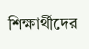শিক্ষার্থীদের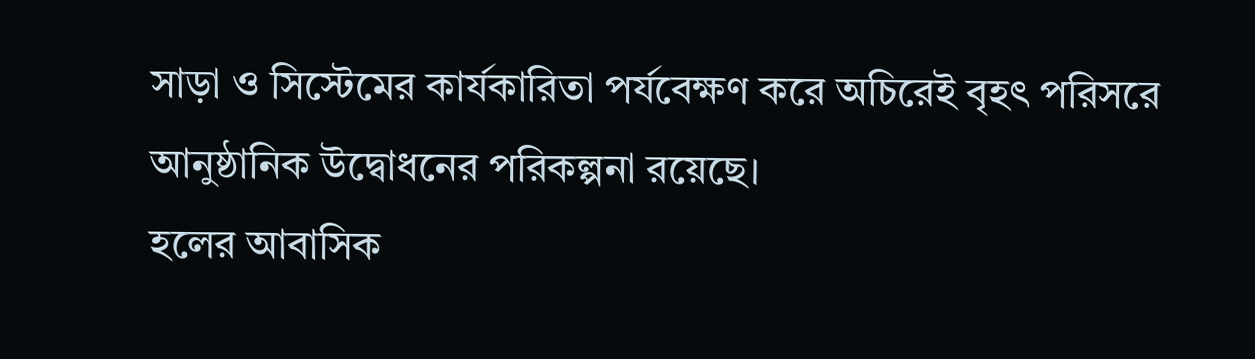সাড়া ও সিস্টেমের কার্যকারিতা পর্যবেক্ষণ করে অচিরেই বৃহৎ পরিসরে আনুষ্ঠানিক উদ্বোধনের পরিকল্পনা রয়েছে।
হলের আবাসিক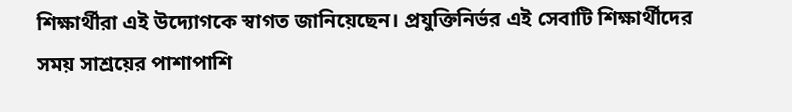শিক্ষার্থীরা এই উদ্যোগকে স্বাগত জানিয়েছেন। প্রযুক্তিনির্ভর এই সেবাটি শিক্ষার্থীদের সময় সাশ্রয়ের পাশাপাশি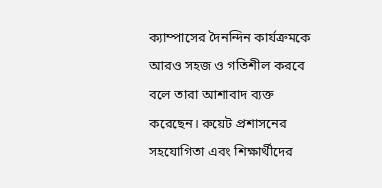ক্যাম্পাসের দৈনন্দিন কার্যক্রমকে আরও সহজ ও গতিশীল করবে বলে তারা আশাবাদ ব্যক্ত করেছেন। রুয়েট প্রশাসনের সহযোগিতা এবং শিক্ষার্থীদের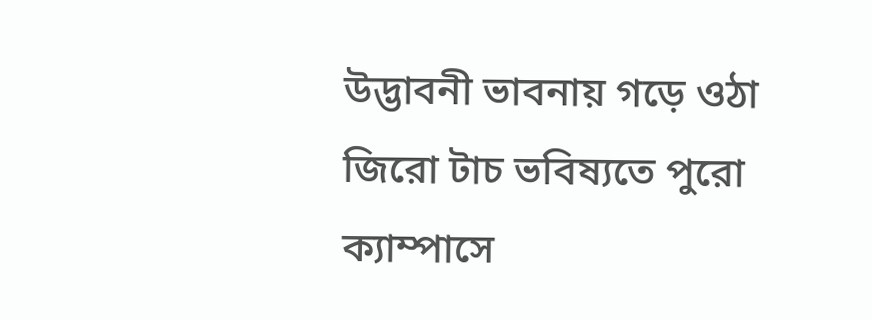উদ্ভাবনী ভাবনায় গড়ে ওঠা জিরো টাচ ভবিষ্যতে পুরো ক্যাম্পাসে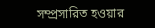সম্প্রসারিত হওয়ার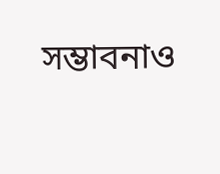সম্ভাবনাও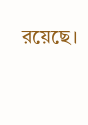রয়েছে।